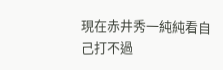現在赤井秀一純純看自己打不過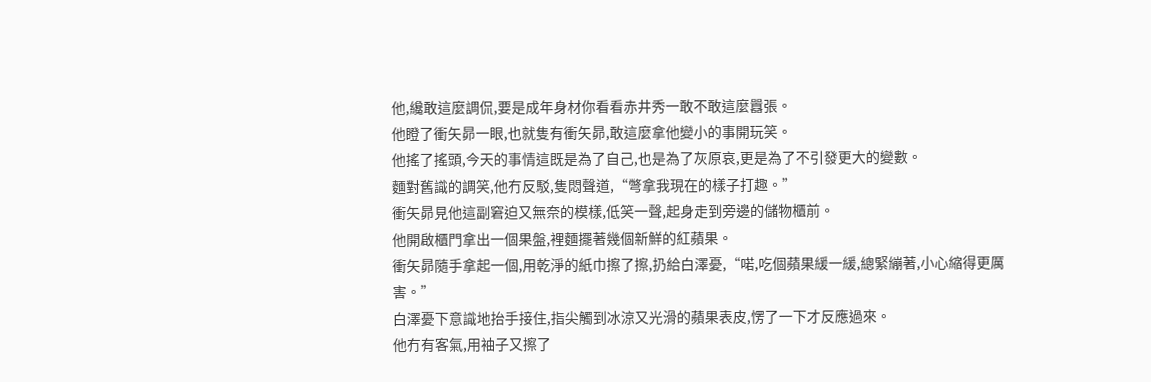他,纔敢這麼調侃,要是成年身材你看看赤井秀一敢不敢這麼囂張。
他瞪了衝矢昴一眼,也就隻有衝矢昴,敢這麼拿他變小的事開玩笑。
他搖了搖頭,今天的事情這既是為了自己,也是為了灰原哀,更是為了不引發更大的變數。
麵對舊識的調笑,他冇反駁,隻悶聲道,“彆拿我現在的樣子打趣。”
衝矢昴見他這副窘迫又無奈的模樣,低笑一聲,起身走到旁邊的儲物櫃前。
他開啟櫃門拿出一個果盤,裡麵擺著幾個新鮮的紅蘋果。
衝矢昴隨手拿起一個,用乾淨的紙巾擦了擦,扔給白澤憂,“喏,吃個蘋果緩一緩,總緊繃著,小心縮得更厲害。”
白澤憂下意識地抬手接住,指尖觸到冰涼又光滑的蘋果表皮,愣了一下才反應過來。
他冇有客氣,用袖子又擦了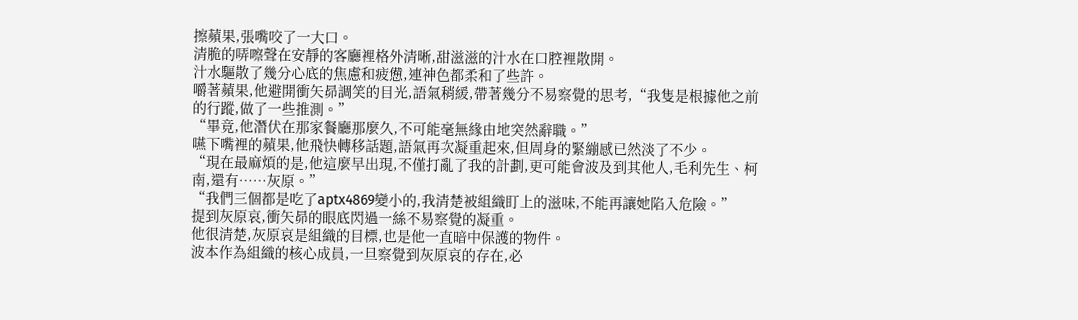擦蘋果,張嘴咬了一大口。
清脆的哢嚓聲在安靜的客廳裡格外清晰,甜滋滋的汁水在口腔裡散開。
汁水驅散了幾分心底的焦慮和疲憊,連神色都柔和了些許。
嚼著蘋果,他避開衝矢昴調笑的目光,語氣稍緩,帶著幾分不易察覺的思考,“我隻是根據他之前的行蹤,做了一些推測。”
“畢竟,他潛伏在那家餐廳那麼久,不可能毫無緣由地突然辭職。”
嚥下嘴裡的蘋果,他飛快轉移話題,語氣再次凝重起來,但周身的緊繃感已然淡了不少。
“現在最麻煩的是,他這麼早出現,不僅打亂了我的計劃,更可能會波及到其他人,毛利先生、柯南,還有……灰原。”
“我們三個都是吃了aptx4869變小的,我清楚被組織盯上的滋味,不能再讓她陷入危險。”
提到灰原哀,衝矢昴的眼底閃過一絲不易察覺的凝重。
他很清楚,灰原哀是組織的目標,也是他一直暗中保護的物件。
波本作為組織的核心成員,一旦察覺到灰原哀的存在,必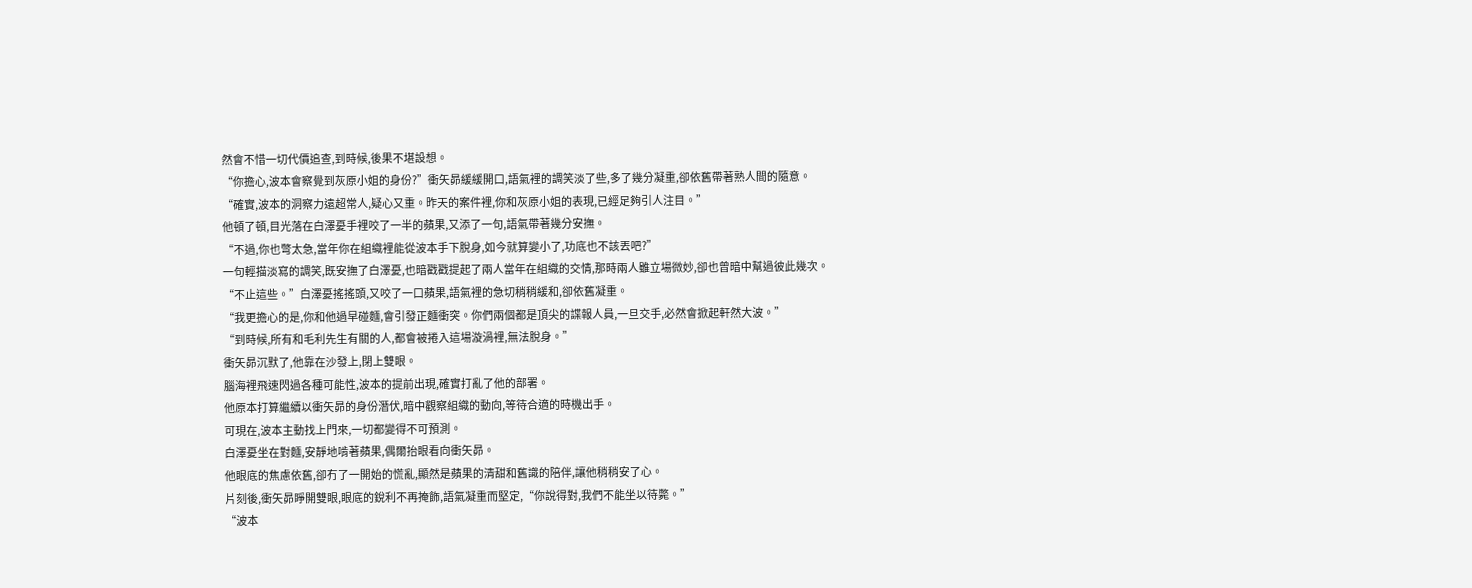然會不惜一切代價追查,到時候,後果不堪設想。
“你擔心,波本會察覺到灰原小姐的身份?”衝矢昴緩緩開口,語氣裡的調笑淡了些,多了幾分凝重,卻依舊帶著熟人間的隨意。
“確實,波本的洞察力遠超常人,疑心又重。昨天的案件裡,你和灰原小姐的表現,已經足夠引人注目。”
他頓了頓,目光落在白澤憂手裡咬了一半的蘋果,又添了一句,語氣帶著幾分安撫。
“不過,你也彆太急,當年你在組織裡能從波本手下脫身,如今就算變小了,功底也不該丟吧?”
一句輕描淡寫的調笑,既安撫了白澤憂,也暗戳戳提起了兩人當年在組織的交情,那時兩人雖立場微妙,卻也曾暗中幫過彼此幾次。
“不止這些。”白澤憂搖搖頭,又咬了一口蘋果,語氣裡的急切稍稍緩和,卻依舊凝重。
“我更擔心的是,你和他過早碰麵,會引發正麵衝突。你們兩個都是頂尖的諜報人員,一旦交手,必然會掀起軒然大波。”
“到時候,所有和毛利先生有關的人,都會被捲入這場漩渦裡,無法脫身。”
衝矢昴沉默了,他靠在沙發上,閉上雙眼。
腦海裡飛速閃過各種可能性,波本的提前出現,確實打亂了他的部署。
他原本打算繼續以衝矢昴的身份潛伏,暗中觀察組織的動向,等待合適的時機出手。
可現在,波本主動找上門來,一切都變得不可預測。
白澤憂坐在對麵,安靜地啃著蘋果,偶爾抬眼看向衝矢昴。
他眼底的焦慮依舊,卻冇了一開始的慌亂,顯然是蘋果的清甜和舊識的陪伴,讓他稍稍安了心。
片刻後,衝矢昴睜開雙眼,眼底的銳利不再掩飾,語氣凝重而堅定,“你說得對,我們不能坐以待斃。”
“波本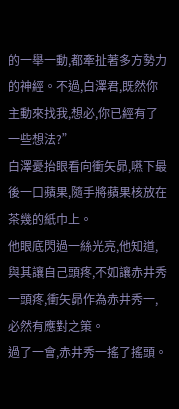的一舉一動,都牽扯著多方勢力的神經。不過,白澤君,既然你主動來找我,想必,你已經有了一些想法?”
白澤憂抬眼看向衝矢昴,嚥下最後一口蘋果,隨手將蘋果核放在茶幾的紙巾上。
他眼底閃過一絲光亮,他知道,與其讓自己頭疼,不如讓赤井秀一頭疼,衝矢昴作為赤井秀一,必然有應對之策。
過了一會,赤井秀一搖了搖頭。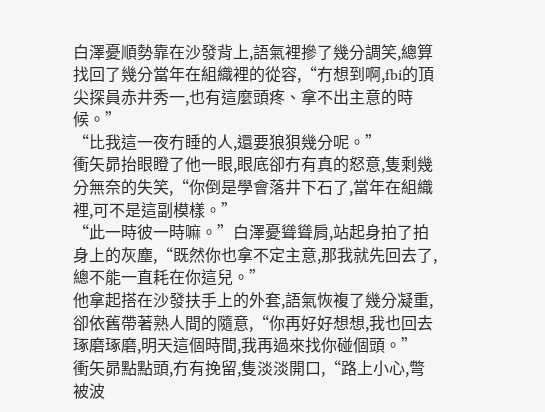白澤憂順勢靠在沙發背上,語氣裡摻了幾分調笑,總算找回了幾分當年在組織裡的從容,“冇想到啊,fbi的頂尖探員赤井秀一,也有這麼頭疼、拿不出主意的時候。”
“比我這一夜冇睡的人,還要狼狽幾分呢。”
衝矢昴抬眼瞪了他一眼,眼底卻冇有真的怒意,隻剩幾分無奈的失笑,“你倒是學會落井下石了,當年在組織裡,可不是這副模樣。”
“此一時彼一時嘛。”白澤憂聳聳肩,站起身拍了拍身上的灰塵,“既然你也拿不定主意,那我就先回去了,總不能一直耗在你這兒。”
他拿起搭在沙發扶手上的外套,語氣恢複了幾分凝重,卻依舊帶著熟人間的隨意,“你再好好想想,我也回去琢磨琢磨,明天這個時間,我再過來找你碰個頭。”
衝矢昴點點頭,冇有挽留,隻淡淡開口,“路上小心,彆被波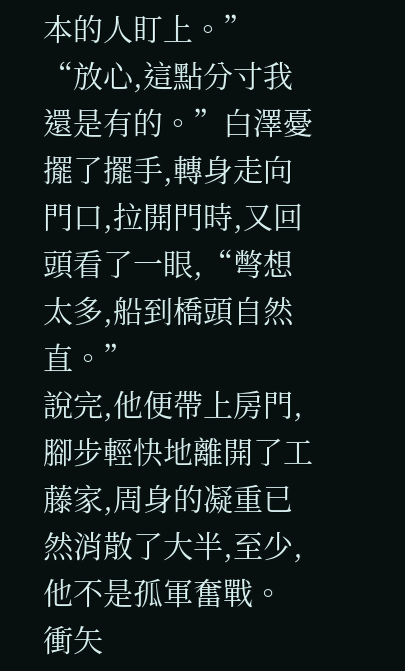本的人盯上。”
“放心,這點分寸我還是有的。”白澤憂擺了擺手,轉身走向門口,拉開門時,又回頭看了一眼,“彆想太多,船到橋頭自然直。”
說完,他便帶上房門,腳步輕快地離開了工藤家,周身的凝重已然消散了大半,至少,他不是孤軍奮戰。
衝矢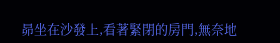昴坐在沙發上,看著緊閉的房門,無奈地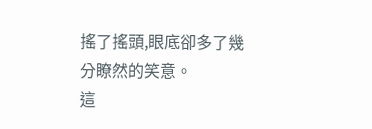搖了搖頭,眼底卻多了幾分瞭然的笑意。
這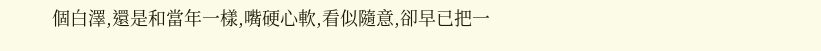個白澤,還是和當年一樣,嘴硬心軟,看似隨意,卻早已把一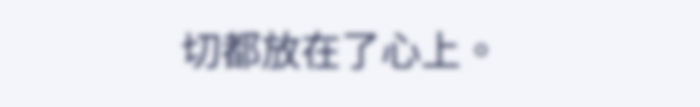切都放在了心上。